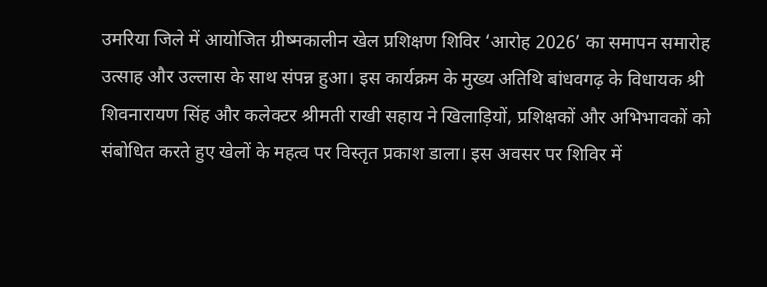उमरिया जिले में आयोजित ग्रीष्मकालीन खेल प्रशिक्षण शिविर ‘आरोह 2026’ का समापन समारोह उत्साह और उल्लास के साथ संपन्न हुआ। इस कार्यक्रम के मुख्य अतिथि बांधवगढ़ के विधायक श्री शिवनारायण सिंह और कलेक्टर श्रीमती राखी सहाय ने खिलाड़ियों, प्रशिक्षकों और अभिभावकों को संबोधित करते हुए खेलों के महत्व पर विस्तृत प्रकाश डाला। इस अवसर पर शिविर में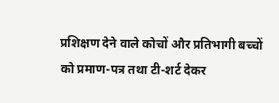प्रशिक्षण देने वाले कोचों और प्रतिभागी बच्चों को प्रमाण-पत्र तथा टी-शर्ट देकर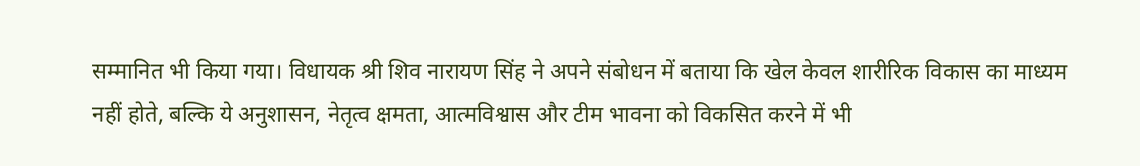सम्मानित भी किया गया। विधायक श्री शिव नारायण सिंह ने अपने संबोधन में बताया कि खेल केवल शारीरिक विकास का माध्यम नहीं होते, बल्कि ये अनुशासन, नेतृत्व क्षमता, आत्मविश्वास और टीम भावना को विकसित करने में भी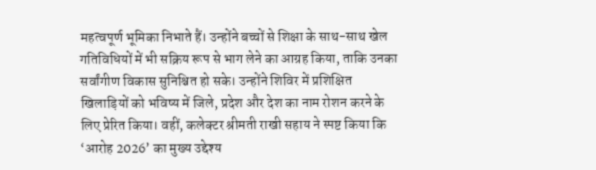महत्वपूर्ण भूमिका निभाते हैं। उन्होंने बच्चों से शिक्षा के साथ-साथ खेल गतिविधियों में भी सक्रिय रूप से भाग लेने का आग्रह किया, ताकि उनका सर्वांगीण विकास सुनिश्चित हो सके। उन्होंने शिविर में प्रशिक्षित खिलाड़ियों को भविष्य में जिले, प्रदेश और देश का नाम रोशन करने के लिए प्रेरित किया। वहीं, कलेक्टर श्रीमती राखी सहाय ने स्पष्ट किया कि ‘आरोह 2026’ का मुख्य उद्देश्य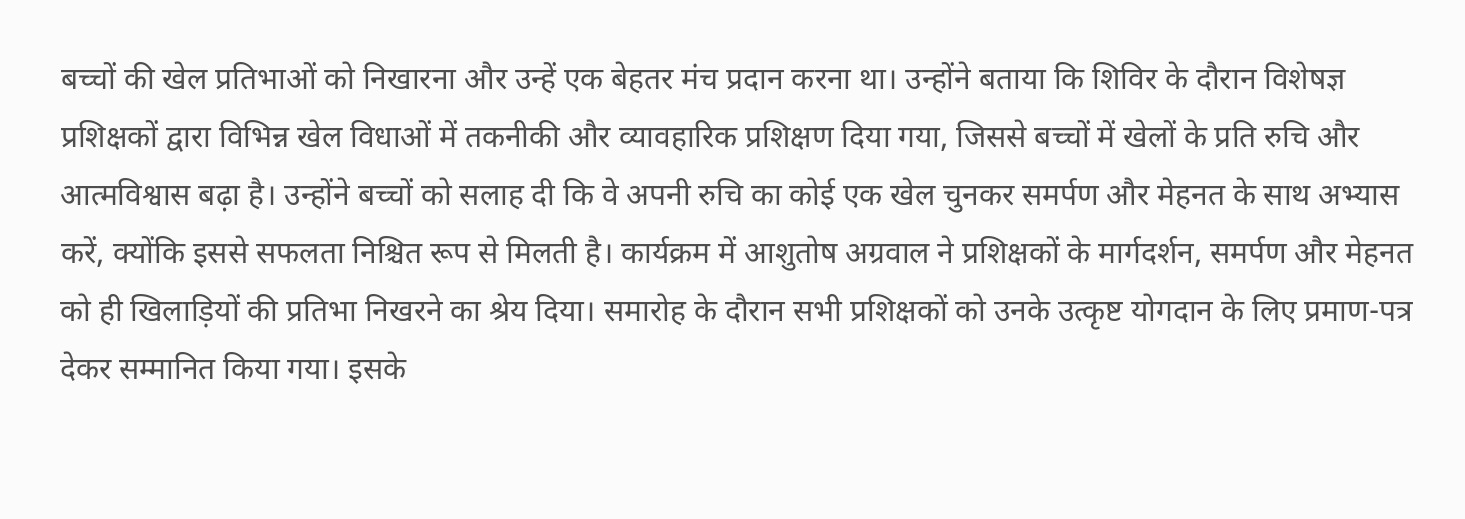बच्चों की खेल प्रतिभाओं को निखारना और उन्हें एक बेहतर मंच प्रदान करना था। उन्होंने बताया कि शिविर के दौरान विशेषज्ञ प्रशिक्षकों द्वारा विभिन्न खेल विधाओं में तकनीकी और व्यावहारिक प्रशिक्षण दिया गया, जिससे बच्चों में खेलों के प्रति रुचि और आत्मविश्वास बढ़ा है। उन्होंने बच्चों को सलाह दी कि वे अपनी रुचि का कोई एक खेल चुनकर समर्पण और मेहनत के साथ अभ्यास करें, क्योंकि इससे सफलता निश्चित रूप से मिलती है। कार्यक्रम में आशुतोष अग्रवाल ने प्रशिक्षकों के मार्गदर्शन, समर्पण और मेहनत को ही खिलाड़ियों की प्रतिभा निखरने का श्रेय दिया। समारोह के दौरान सभी प्रशिक्षकों को उनके उत्कृष्ट योगदान के लिए प्रमाण-पत्र देकर सम्मानित किया गया। इसके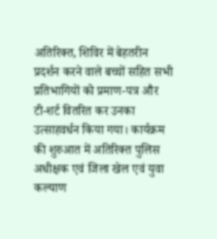अतिरिक्त, शिविर में बेहतरीन प्रदर्शन करने वाले बच्चों सहित सभी प्रतिभागियों को प्रमाण-पत्र और टी-शर्ट वितरित कर उनका उत्साहवर्धन किया गया। कार्यक्रम की शुरुआत में अतिरिक्त पुलिस अधीक्षक एवं जिला खेल एवं युवा कल्याण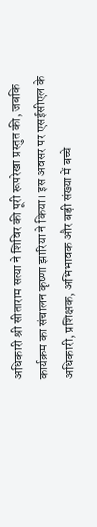अधिकारी श्री सीताराम सत्या ने शिविर की पूरी रूपरेखा प्रस्तुत की, जबकि कार्यक्रम का संचालन कृष्णा झारिया ने किया। इस अवसर पर एसईसीएल के अधिकारी, प्रशिक्षक, अभिभावक और बड़ी संख्या में बच्चे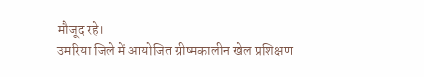मौजूद रहे।
उमरिया जिले में आयोजित ग्रीष्मकालीन खेल प्रशिक्षण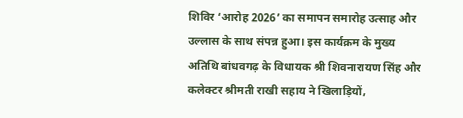शिविर ‘आरोह 2026’ का समापन समारोह उत्साह और उल्लास के साथ संपन्न हुआ। इस कार्यक्रम के मुख्य अतिथि बांधवगढ़ के विधायक श्री शिवनारायण सिंह और कलेक्टर श्रीमती राखी सहाय ने खिलाड़ियों,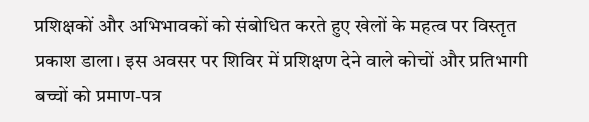प्रशिक्षकों और अभिभावकों को संबोधित करते हुए खेलों के महत्व पर विस्तृत प्रकाश डाला। इस अवसर पर शिविर में प्रशिक्षण देने वाले कोचों और प्रतिभागी बच्चों को प्रमाण-पत्र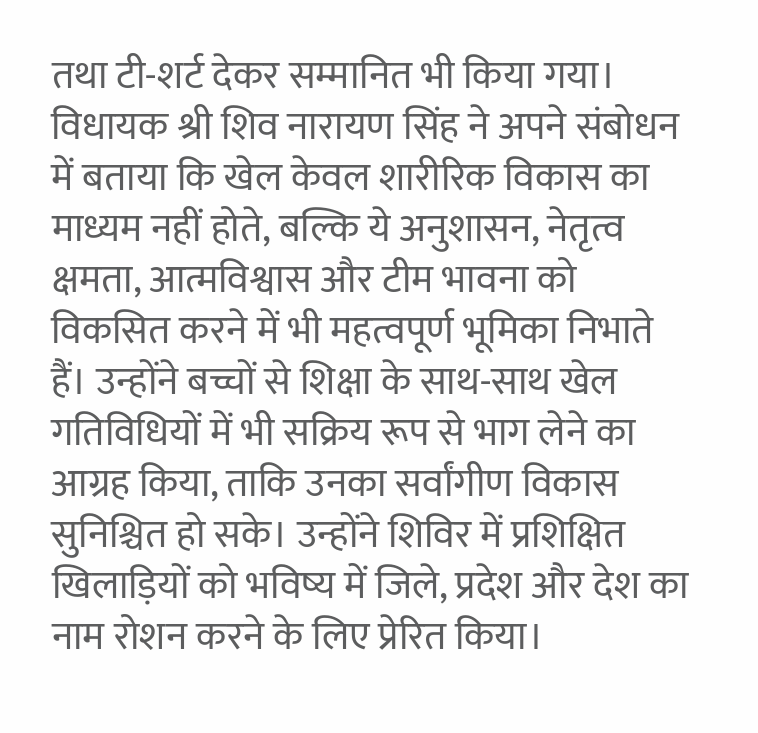तथा टी-शर्ट देकर सम्मानित भी किया गया। विधायक श्री शिव नारायण सिंह ने अपने संबोधन में बताया कि खेल केवल शारीरिक विकास का माध्यम नहीं होते, बल्कि ये अनुशासन, नेतृत्व क्षमता, आत्मविश्वास और टीम भावना को विकसित करने में भी महत्वपूर्ण भूमिका निभाते हैं। उन्होंने बच्चों से शिक्षा के साथ-साथ खेल गतिविधियों में भी सक्रिय रूप से भाग लेने का आग्रह किया, ताकि उनका सर्वांगीण विकास सुनिश्चित हो सके। उन्होंने शिविर में प्रशिक्षित खिलाड़ियों को भविष्य में जिले, प्रदेश और देश का नाम रोशन करने के लिए प्रेरित किया।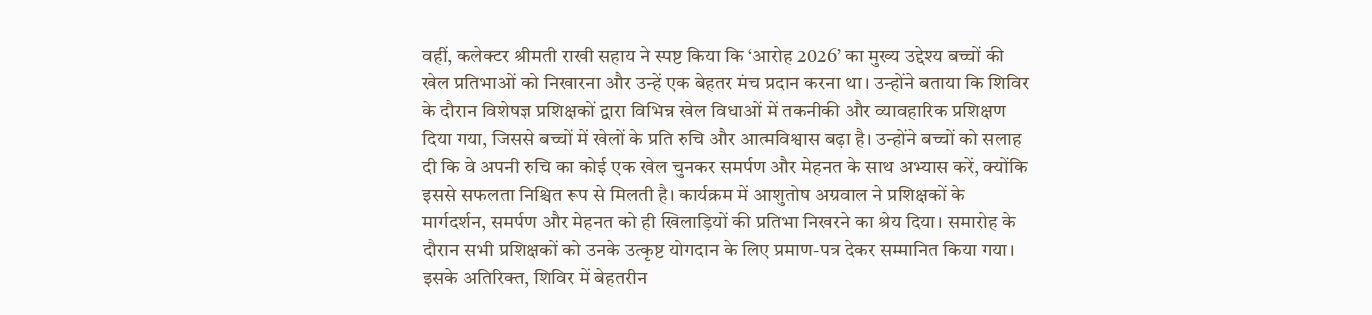वहीं, कलेक्टर श्रीमती राखी सहाय ने स्पष्ट किया कि ‘आरोह 2026’ का मुख्य उद्देश्य बच्चों की खेल प्रतिभाओं को निखारना और उन्हें एक बेहतर मंच प्रदान करना था। उन्होंने बताया कि शिविर के दौरान विशेषज्ञ प्रशिक्षकों द्वारा विभिन्न खेल विधाओं में तकनीकी और व्यावहारिक प्रशिक्षण दिया गया, जिससे बच्चों में खेलों के प्रति रुचि और आत्मविश्वास बढ़ा है। उन्होंने बच्चों को सलाह दी कि वे अपनी रुचि का कोई एक खेल चुनकर समर्पण और मेहनत के साथ अभ्यास करें, क्योंकि इससे सफलता निश्चित रूप से मिलती है। कार्यक्रम में आशुतोष अग्रवाल ने प्रशिक्षकों के मार्गदर्शन, समर्पण और मेहनत को ही खिलाड़ियों की प्रतिभा निखरने का श्रेय दिया। समारोह के दौरान सभी प्रशिक्षकों को उनके उत्कृष्ट योगदान के लिए प्रमाण-पत्र देकर सम्मानित किया गया। इसके अतिरिक्त, शिविर में बेहतरीन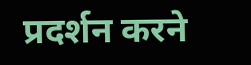प्रदर्शन करने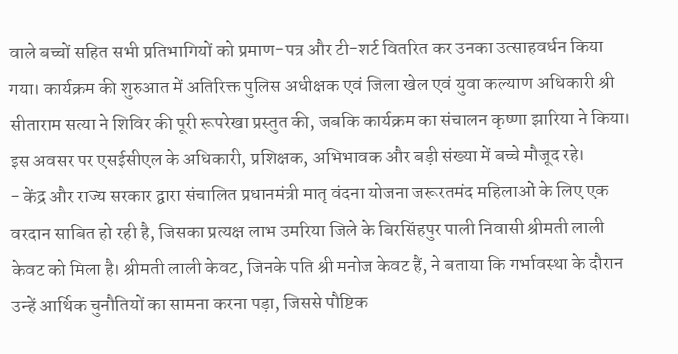वाले बच्चों सहित सभी प्रतिभागियों को प्रमाण-पत्र और टी-शर्ट वितरित कर उनका उत्साहवर्धन किया गया। कार्यक्रम की शुरुआत में अतिरिक्त पुलिस अधीक्षक एवं जिला खेल एवं युवा कल्याण अधिकारी श्री सीताराम सत्या ने शिविर की पूरी रूपरेखा प्रस्तुत की, जबकि कार्यक्रम का संचालन कृष्णा झारिया ने किया। इस अवसर पर एसईसीएल के अधिकारी, प्रशिक्षक, अभिभावक और बड़ी संख्या में बच्चे मौजूद रहे।
- केंद्र और राज्य सरकार द्वारा संचालित प्रधानमंत्री मातृ वंदना योजना जरूरतमंद महिलाओं के लिए एक वरदान साबित हो रही है, जिसका प्रत्यक्ष लाभ उमरिया जिले के बिरसिंहपुर पाली निवासी श्रीमती लाली केवट को मिला है। श्रीमती लाली केवट, जिनके पति श्री मनोज केवट हैं, ने बताया कि गर्भावस्था के दौरान उन्हें आर्थिक चुनौतियों का सामना करना पड़ा, जिससे पौष्टिक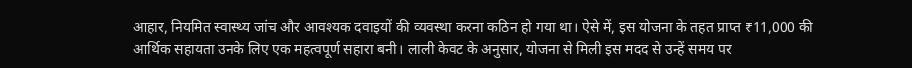आहार, नियमित स्वास्थ्य जांच और आवश्यक दवाइयों की व्यवस्था करना कठिन हो गया था। ऐसे में, इस योजना के तहत प्राप्त ₹11,000 की आर्थिक सहायता उनके लिए एक महत्वपूर्ण सहारा बनी। लाली केवट के अनुसार, योजना से मिली इस मदद से उन्हें समय पर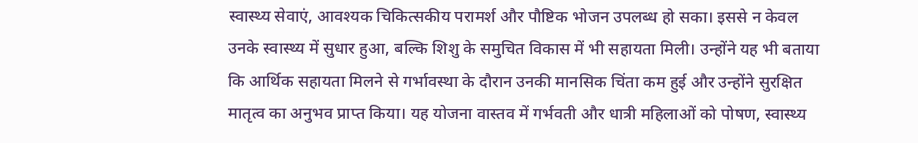स्वास्थ्य सेवाएं, आवश्यक चिकित्सकीय परामर्श और पौष्टिक भोजन उपलब्ध हो सका। इससे न केवल उनके स्वास्थ्य में सुधार हुआ, बल्कि शिशु के समुचित विकास में भी सहायता मिली। उन्होंने यह भी बताया कि आर्थिक सहायता मिलने से गर्भावस्था के दौरान उनकी मानसिक चिंता कम हुई और उन्होंने सुरक्षित मातृत्व का अनुभव प्राप्त किया। यह योजना वास्तव में गर्भवती और धात्री महिलाओं को पोषण, स्वास्थ्य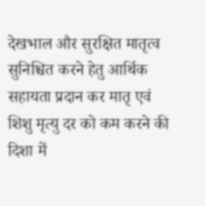देखभाल और सुरक्षित मातृत्व सुनिश्चित करने हेतु आर्थिक सहायता प्रदान कर मातृ एवं शिशु मृत्यु दर को कम करने की दिशा में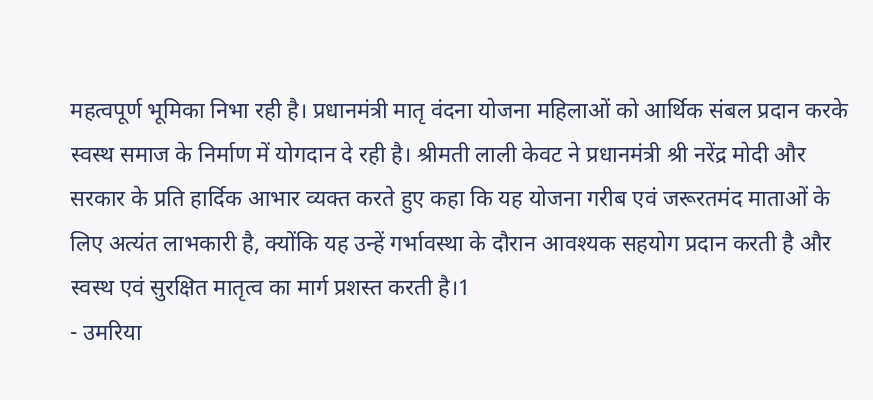महत्वपूर्ण भूमिका निभा रही है। प्रधानमंत्री मातृ वंदना योजना महिलाओं को आर्थिक संबल प्रदान करके स्वस्थ समाज के निर्माण में योगदान दे रही है। श्रीमती लाली केवट ने प्रधानमंत्री श्री नरेंद्र मोदी और सरकार के प्रति हार्दिक आभार व्यक्त करते हुए कहा कि यह योजना गरीब एवं जरूरतमंद माताओं के लिए अत्यंत लाभकारी है, क्योंकि यह उन्हें गर्भावस्था के दौरान आवश्यक सहयोग प्रदान करती है और स्वस्थ एवं सुरक्षित मातृत्व का मार्ग प्रशस्त करती है।1
- उमरिया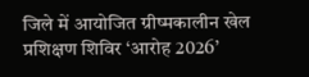जिले में आयोजित ग्रीष्मकालीन खेल प्रशिक्षण शिविर ‘आरोह 2026’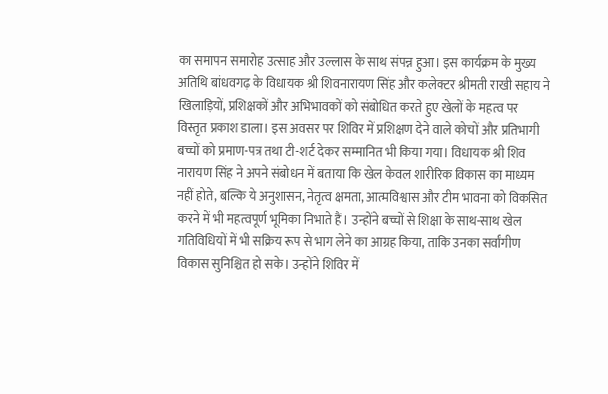का समापन समारोह उत्साह और उल्लास के साथ संपन्न हुआ। इस कार्यक्रम के मुख्य अतिथि बांधवगढ़ के विधायक श्री शिवनारायण सिंह और कलेक्टर श्रीमती राखी सहाय ने खिलाड़ियों, प्रशिक्षकों और अभिभावकों को संबोधित करते हुए खेलों के महत्व पर विस्तृत प्रकाश डाला। इस अवसर पर शिविर में प्रशिक्षण देने वाले कोचों और प्रतिभागी बच्चों को प्रमाण-पत्र तथा टी-शर्ट देकर सम्मानित भी किया गया। विधायक श्री शिव नारायण सिंह ने अपने संबोधन में बताया कि खेल केवल शारीरिक विकास का माध्यम नहीं होते, बल्कि ये अनुशासन, नेतृत्व क्षमता, आत्मविश्वास और टीम भावना को विकसित करने में भी महत्वपूर्ण भूमिका निभाते हैं। उन्होंने बच्चों से शिक्षा के साथ-साथ खेल गतिविधियों में भी सक्रिय रूप से भाग लेने का आग्रह किया, ताकि उनका सर्वांगीण विकास सुनिश्चित हो सके। उन्होंने शिविर में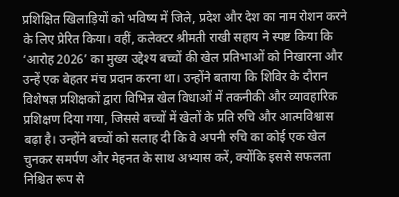प्रशिक्षित खिलाड़ियों को भविष्य में जिले, प्रदेश और देश का नाम रोशन करने के लिए प्रेरित किया। वहीं, कलेक्टर श्रीमती राखी सहाय ने स्पष्ट किया कि ‘आरोह 2026’ का मुख्य उद्देश्य बच्चों की खेल प्रतिभाओं को निखारना और उन्हें एक बेहतर मंच प्रदान करना था। उन्होंने बताया कि शिविर के दौरान विशेषज्ञ प्रशिक्षकों द्वारा विभिन्न खेल विधाओं में तकनीकी और व्यावहारिक प्रशिक्षण दिया गया, जिससे बच्चों में खेलों के प्रति रुचि और आत्मविश्वास बढ़ा है। उन्होंने बच्चों को सलाह दी कि वे अपनी रुचि का कोई एक खेल चुनकर समर्पण और मेहनत के साथ अभ्यास करें, क्योंकि इससे सफलता निश्चित रूप से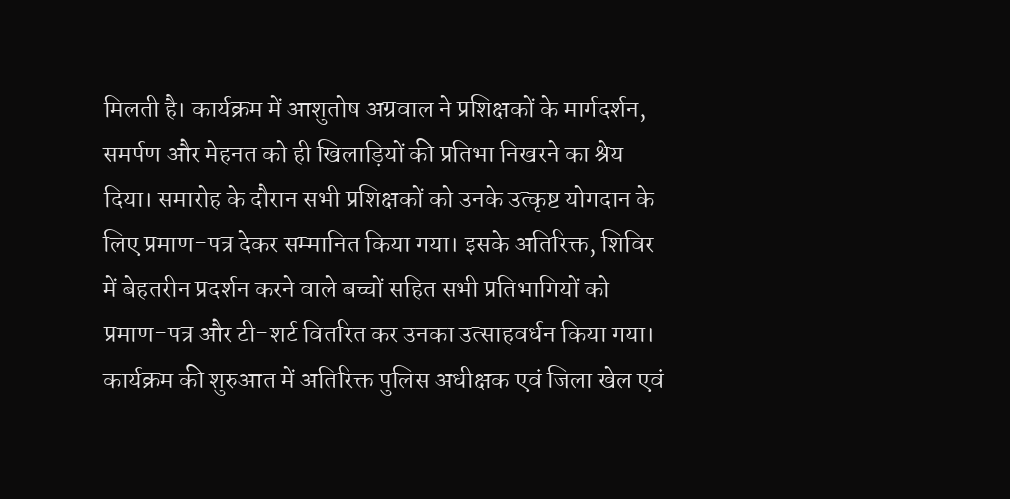मिलती है। कार्यक्रम में आशुतोष अग्रवाल ने प्रशिक्षकों के मार्गदर्शन, समर्पण और मेहनत को ही खिलाड़ियों की प्रतिभा निखरने का श्रेय दिया। समारोह के दौरान सभी प्रशिक्षकों को उनके उत्कृष्ट योगदान के लिए प्रमाण-पत्र देकर सम्मानित किया गया। इसके अतिरिक्त, शिविर में बेहतरीन प्रदर्शन करने वाले बच्चों सहित सभी प्रतिभागियों को प्रमाण-पत्र और टी-शर्ट वितरित कर उनका उत्साहवर्धन किया गया। कार्यक्रम की शुरुआत में अतिरिक्त पुलिस अधीक्षक एवं जिला खेल एवं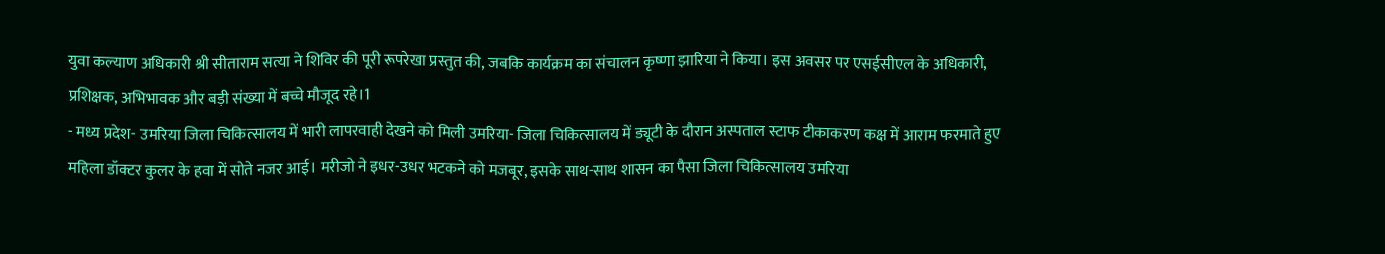युवा कल्याण अधिकारी श्री सीताराम सत्या ने शिविर की पूरी रूपरेखा प्रस्तुत की, जबकि कार्यक्रम का संचालन कृष्णा झारिया ने किया। इस अवसर पर एसईसीएल के अधिकारी, प्रशिक्षक, अभिभावक और बड़ी संख्या में बच्चे मौजूद रहे।1
- मध्य प्रदेश- उमरिया जिला चिकित्सालय में भारी लापरवाही देखने को मिली उमरिया- जिला चिकित्सालय में ड्यूटी के दौरान अस्पताल स्टाफ टीकाकरण कक्ष में आराम फरमाते हुए महिला डॉक्टर कुलर के हवा में सोते नजर आई। मरीजो ने इधर-उधर भटकने को मजबूर, इसके साथ-साथ शासन का पैसा जिला चिकित्सालय उमरिया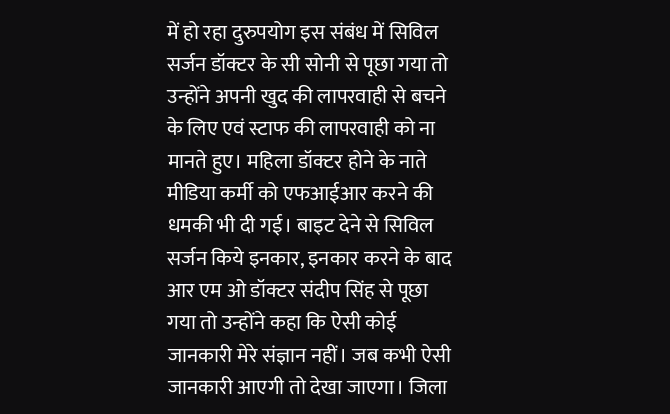में हो रहा दुरुपयोग इस संबंध में सिविल सर्जन डॉक्टर के सी सोनी से पूछा गया तो उन्होंने अपनी खुद की लापरवाही से बचने के लिए एवं स्टाफ की लापरवाही को ना मानते हुए। महिला डॉक्टर होने के नाते मीडिया कर्मी को एफआईआर करने की धमकी भी दी गई। बाइट देने से सिविल सर्जन किये इनकार, इनकार करने के बाद आर एम ओ डॉक्टर संदीप सिंह से पूछा गया तो उन्होंने कहा कि ऐसी कोई जानकारी मेरे संज्ञान नहीं। जब कभी ऐसी जानकारी आएगी तो देखा जाएगा। जिला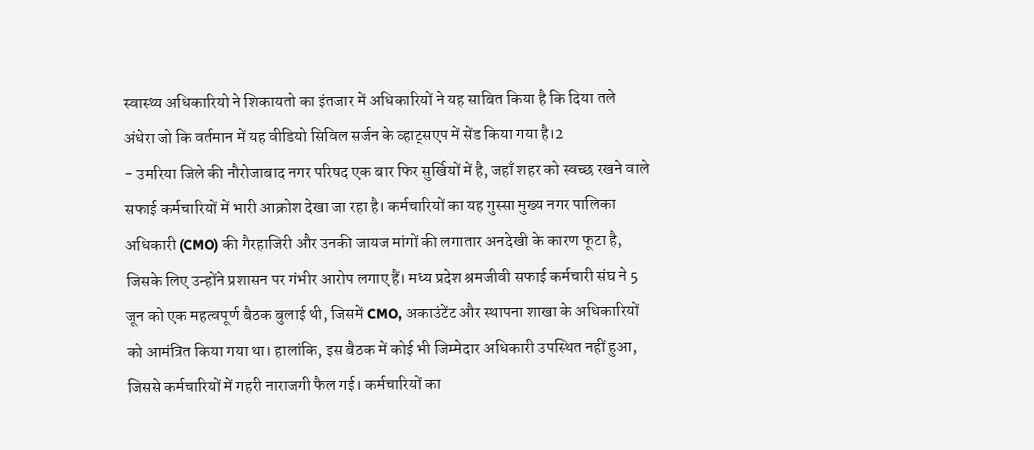स्वास्थ्य अधिकारियो ने शिकायतो का इंतजार में अधिकारियों ने यह साबित किया है कि दिया तले अंधेरा जो कि वर्तमान में यह वीडियो सिविल सर्जन के व्हाट्सएप में सेंड किया गया है।2
- उमरिया जिले की नौरोजाबाद नगर परिषद एक बार फिर सुर्खियों में है, जहाँ शहर को स्वच्छ रखने वाले सफाई कर्मचारियों में भारी आक्रोश देखा जा रहा है। कर्मचारियों का यह गुस्सा मुख्य नगर पालिका अधिकारी (CMO) की गैरहाजिरी और उनकी जायज मांगों की लगातार अनदेखी के कारण फूटा है, जिसके लिए उन्होंने प्रशासन पर गंभीर आरोप लगाए हैं। मध्य प्रदेश श्रमजीवी सफाई कर्मचारी संघ ने 5 जून को एक महत्वपूर्ण बैठक बुलाई थी, जिसमें CMO, अकाउंटेंट और स्थापना शाखा के अधिकारियों को आमंत्रित किया गया था। हालांकि, इस बैठक में कोई भी जिम्मेदार अधिकारी उपस्थित नहीं हुआ, जिससे कर्मचारियों में गहरी नाराजगी फैल गई। कर्मचारियों का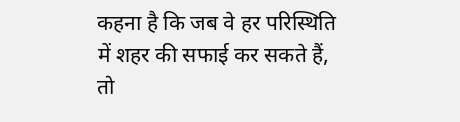कहना है कि जब वे हर परिस्थिति में शहर की सफाई कर सकते हैं, तो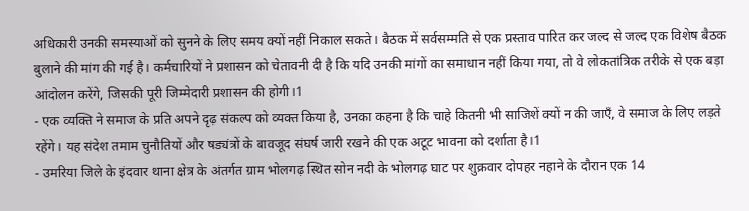अधिकारी उनकी समस्याओं को सुनने के लिए समय क्यों नहीं निकाल सकते। बैठक में सर्वसम्मति से एक प्रस्ताव पारित कर जल्द से जल्द एक विशेष बैठक बुलाने की मांग की गई है। कर्मचारियों ने प्रशासन को चेतावनी दी है कि यदि उनकी मांगों का समाधान नहीं किया गया, तो वे लोकतांत्रिक तरीके से एक बड़ा आंदोलन करेंगे, जिसकी पूरी जिम्मेदारी प्रशासन की होगी।1
- एक व्यक्ति ने समाज के प्रति अपने दृढ़ संकल्प को व्यक्त किया है, उनका कहना है कि चाहे कितनी भी साजिशें क्यों न की जाएँ, वे समाज के लिए लड़ते रहेंगे। यह संदेश तमाम चुनौतियों और षड्यंत्रों के बावजूद संघर्ष जारी रखने की एक अटूट भावना को दर्शाता है।1
- उमरिया जिले के इंदवार थाना क्षेत्र के अंतर्गत ग्राम भोलगढ़ स्थित सोन नदी के भोलगढ़ घाट पर शुक्रवार दोपहर नहाने के दौरान एक 14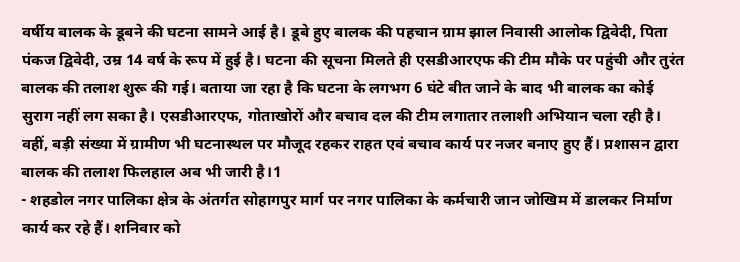वर्षीय बालक के डूबने की घटना सामने आई है। डूबे हुए बालक की पहचान ग्राम झाल निवासी आलोक द्विवेदी, पिता पंकज द्विवेदी, उम्र 14 वर्ष के रूप में हुई है। घटना की सूचना मिलते ही एसडीआरएफ की टीम मौके पर पहुंची और तुरंत बालक की तलाश शुरू की गई। बताया जा रहा है कि घटना के लगभग 6 घंटे बीत जाने के बाद भी बालक का कोई सुराग नहीं लग सका है। एसडीआरएफ, गोताखोरों और बचाव दल की टीम लगातार तलाशी अभियान चला रही है। वहीं, बड़ी संख्या में ग्रामीण भी घटनास्थल पर मौजूद रहकर राहत एवं बचाव कार्य पर नजर बनाए हुए हैं। प्रशासन द्वारा बालक की तलाश फिलहाल अब भी जारी है।1
- शहडोल नगर पालिका क्षेत्र के अंतर्गत सोहागपुर मार्ग पर नगर पालिका के कर्मचारी जान जोखिम में डालकर निर्माण कार्य कर रहे हैं। शनिवार को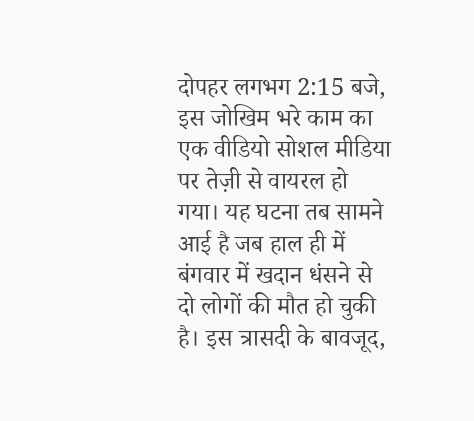दोपहर लगभग 2:15 बजे, इस जोखिम भरे काम का एक वीडियो सोशल मीडिया पर तेज़ी से वायरल हो गया। यह घटना तब सामने आई है जब हाल ही में बंगवार में खदान धंसने से दो लोगों की मौत हो चुकी है। इस त्रासदी के बावजूद,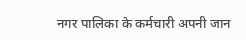नगर पालिका के कर्मचारी अपनी जान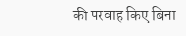की परवाह किए बिना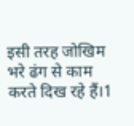इसी तरह जोखिम भरे ढंग से काम करते दिख रहे हैं।1